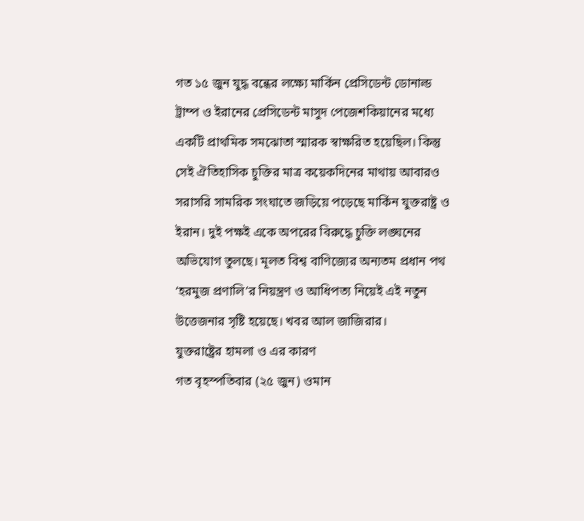গত ১৫ জুন যুদ্ধ বন্ধের লক্ষ্যে মার্কিন প্রেসিডেন্ট ডোনাল্ড ট্রাম্প ও ইরানের প্রেসিডেন্ট মাসুদ পেজেশকিয়ানের মধ্যে একটি প্রাথমিক সমঝোতা স্মারক স্বাক্ষরিত হয়েছিল। কিন্তু সেই ঐতিহাসিক চুক্তির মাত্র কয়েকদিনের মাথায় আবারও সরাসরি সামরিক সংঘাতে জড়িয়ে পড়েছে মার্কিন যুক্তরাষ্ট্র ও ইরান। দুই পক্ষই একে অপরের বিরুদ্ধে চুক্তি লঙ্ঘনের অভিযোগ তুলছে। মূলত বিশ্ব বাণিজ্যের অন্যতম প্রধান পথ ‘হরমুজ প্রণালি’র নিয়ন্ত্রণ ও আধিপত্য নিয়েই এই নতুন উত্তেজনার সৃষ্টি হয়েছে। খবর আল জাজিরার।
যুক্তরাষ্ট্রের হামলা ও এর কারণ
গত বৃহস্পতিবার (২৫ জুন) ওমান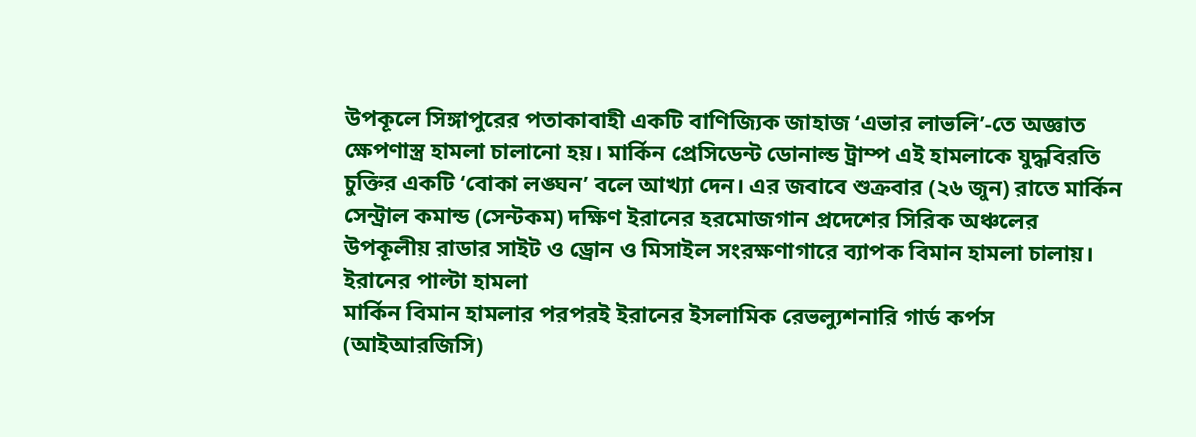উপকূলে সিঙ্গাপুরের পতাকাবাহী একটি বাণিজ্যিক জাহাজ ‘এভার লাভলি’-তে অজ্ঞাত ক্ষেপণাস্ত্র হামলা চালানো হয়। মার্কিন প্রেসিডেন্ট ডোনাল্ড ট্রাম্প এই হামলাকে যুদ্ধবিরতি চুক্তির একটি ‘বোকা লঙ্ঘন’ বলে আখ্যা দেন। এর জবাবে শুক্রবার (২৬ জুন) রাতে মার্কিন সেন্ট্রাল কমান্ড (সেন্টকম) দক্ষিণ ইরানের হরমোজগান প্রদেশের সিরিক অঞ্চলের উপকূলীয় রাডার সাইট ও ড্রোন ও মিসাইল সংরক্ষণাগারে ব্যাপক বিমান হামলা চালায়।
ইরানের পাল্টা হামলা
মার্কিন বিমান হামলার পরপরই ইরানের ইসলামিক রেভল্যুশনারি গার্ড কর্পস (আইআরজিসি)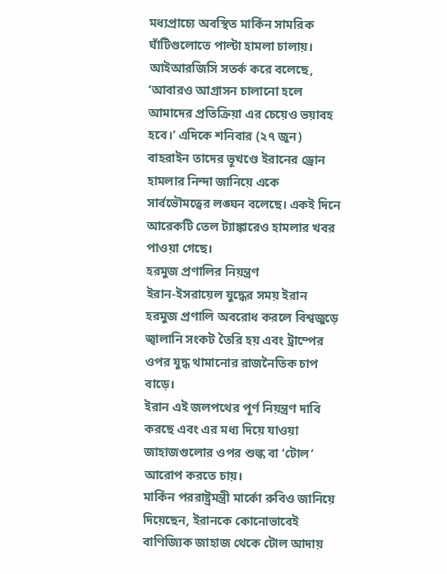মধ্যপ্রাচ্যে অবস্থিত মার্কিন সামরিক ঘাঁটিগুলোতে পাল্টা হামলা চালায়। আইআরজিসি সতর্ক করে বলেছে, ‘আবারও আগ্রাসন চালানো হলে আমাদের প্রতিক্রিয়া এর চেয়েও ভয়াবহ হবে।’ এদিকে শনিবার (২৭ জুন) বাহরাইন তাদের ভূখণ্ডে ইরানের ড্রোন হামলার নিন্দা জানিয়ে একে সার্বভৌমত্বের লঙ্ঘন বলেছে। একই দিনে আরেকটি তেল ট্যাঙ্কারেও হামলার খবর পাওয়া গেছে।
হরমুজ প্রণালির নিয়ন্ত্রণ
ইরান-ইসরায়েল যুদ্ধের সময় ইরান হরমুজ প্রণালি অবরোধ করলে বিশ্বজুড়ে জ্বালানি সংকট তৈরি হয় এবং ট্রাম্পের ওপর যুদ্ধ থামানোর রাজনৈতিক চাপ বাড়ে।
ইরান এই জলপথের পূর্ণ নিয়ন্ত্রণ দাবি করছে এবং এর মধ্য দিয়ে যাওয়া জাহাজগুলোর ওপর শুল্ক বা ‘টোল’ আরোপ করতে চায়।
মার্কিন পররাষ্ট্রমন্ত্রী মার্কো রুবিও জানিয়ে দিয়েছেন, ইরানকে কোনোভাবেই বাণিজ্যিক জাহাজ থেকে টোল আদায়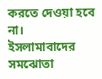করতে দেওয়া হবে না।
ইসলামাবাদের সমঝোতা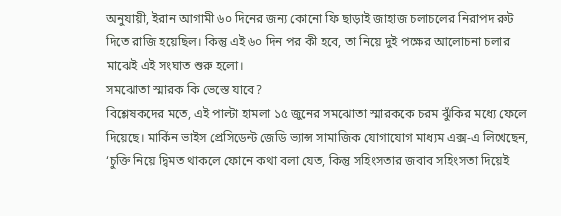অনুযায়ী, ইরান আগামী ৬০ দিনের জন্য কোনো ফি ছাড়াই জাহাজ চলাচলের নিরাপদ রুট দিতে রাজি হয়েছিল। কিন্তু এই ৬০ দিন পর কী হবে, তা নিয়ে দুই পক্ষের আলোচনা চলার মাঝেই এই সংঘাত শুরু হলো।
সমঝোতা স্মারক কি ভেস্তে যাবে?
বিশ্লেষকদের মতে, এই পাল্টা হামলা ১৫ জুনের সমঝোতা স্মারককে চরম ঝুঁকির মধ্যে ফেলে দিয়েছে। মার্কিন ভাইস প্রেসিডেন্ট জেডি ভ্যান্স সামাজিক যোগাযোগ মাধ্যম এক্স-এ লিখেছেন, ‘চুক্তি নিয়ে দ্বিমত থাকলে ফোনে কথা বলা যেত, কিন্তু সহিংসতার জবাব সহিংসতা দিয়েই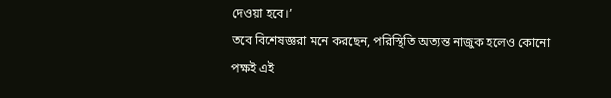দেওয়া হবে।’
তবে বিশেষজ্ঞরা মনে করছেন, পরিস্থিতি অত্যন্ত নাজুক হলেও কোনো পক্ষই এই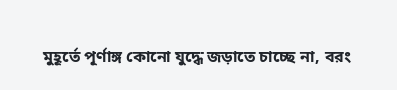মুহূর্তে পূর্ণাঙ্গ কোনো যুদ্ধে জড়াতে চাচ্ছে না, বরং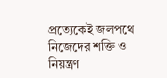প্রত্যেকেই জলপথে নিজেদের শক্তি ও নিয়ন্ত্রণ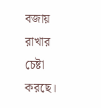বজায় রাখার চেষ্টা করছে।